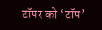टॉपर को ‘टॉप’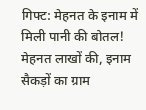गिफ्ट: मेहनत के इनाम में मिली पानी की बोतल!
मेहनत लाखों की, इनाम सैकड़ों का ग्राम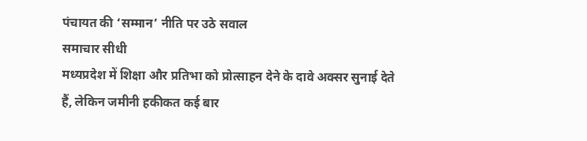पंचायत की ‘सम्मान’ नीति पर उठे सवाल
समाचार सीधी
मध्यप्रदेश में शिक्षा और प्रतिभा को प्रोत्साहन देने के दावे अक्सर सुनाई देते हैं, लेकिन जमीनी हकीकत कई बार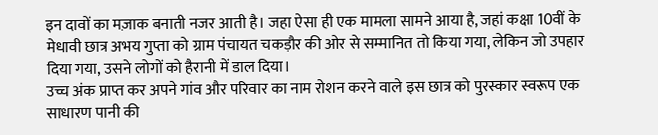इन दावों का मज़ाक बनाती नजर आती है। जहा ऐसा ही एक मामला सामने आया है, जहां कक्षा 10वीं के मेधावी छात्र अभय गुप्ता को ग्राम पंचायत चकड़ौर की ओर से सम्मानित तो किया गया, लेकिन जो उपहार दिया गया, उसने लोगों को हैरानी में डाल दिया।
उच्च अंक प्राप्त कर अपने गांव और परिवार का नाम रोशन करने वाले इस छात्र को पुरस्कार स्वरूप एक साधारण पानी की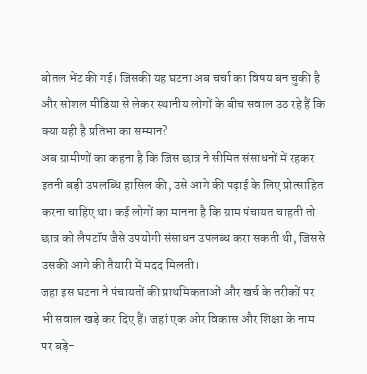बोतल भेंट की गई। जिसकी यह घटना अब चर्चा का विषय बन चुकी है और सोशल मीडिया से लेकर स्थानीय लोगों के बीच सवाल उठ रहे हैं कि क्या यही है प्रतिभा का सम्मान?
अब ग्रामीणों का कहना है कि जिस छात्र ने सीमित संसाधनों में रहकर इतनी बड़ी उपलब्धि हासिल की, उसे आगे की पढ़ाई के लिए प्रोत्साहित करना चाहिए था। कई लोगों का मानना है कि ग्राम पंचायत चाहती तो छात्र को लैपटॉप जैसे उपयोगी संसाधन उपलब्ध करा सकती थी, जिससे उसकी आगे की तैयारी में मदद मिलती।
जहा इस घटना ने पंचायतों की प्राथमिकताओं और खर्च के तरीकों पर भी सवाल खड़े कर दिए हैं। जहां एक ओर विकास और शिक्षा के नाम पर बड़े-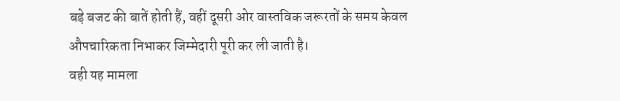बड़े बजट की बातें होती हैं, वहीं दूसरी ओर वास्तविक जरूरतों के समय केवल औपचारिकता निभाकर जिम्मेदारी पूरी कर ली जाती है।
वही यह मामला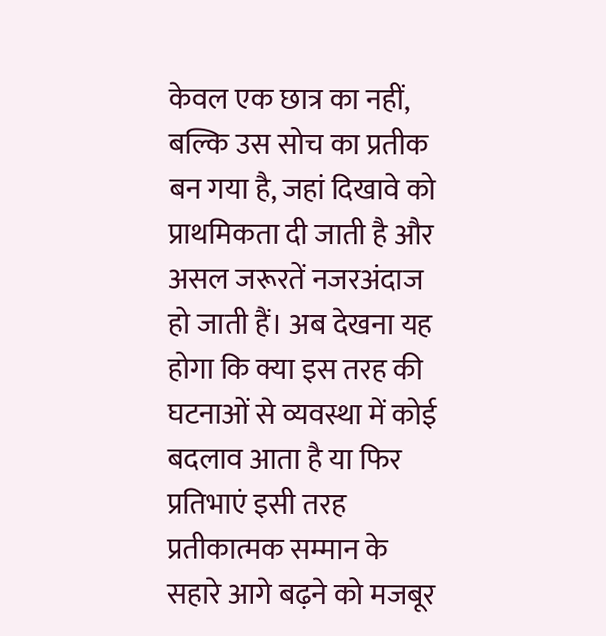केवल एक छात्र का नहीं, बल्कि उस सोच का प्रतीक बन गया है, जहां दिखावे को प्राथमिकता दी जाती है और असल जरूरतें नजरअंदाज हो जाती हैं। अब देखना यह होगा कि क्या इस तरह की घटनाओं से व्यवस्था में कोई बदलाव आता है या फिर प्रतिभाएं इसी तरह प्रतीकात्मक सम्मान के सहारे आगे बढ़ने को मजबूर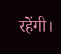रहेंगी।